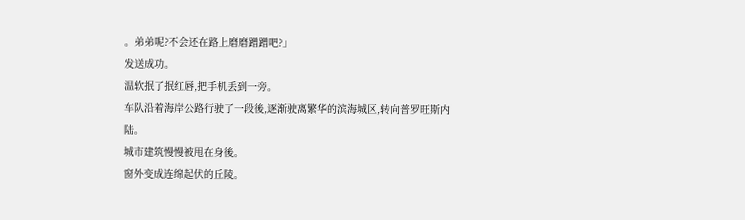。弟弟呢?不会还在路上磨磨蹭蹭吧?」
发送成功。
温软抿了抿红唇,把手机丢到一旁。
车队沿着海岸公路行驶了一段後,逐渐驶离繁华的滨海城区,转向普罗旺斯内陆。
城市建筑慢慢被甩在身後。
窗外变成连绵起伏的丘陵。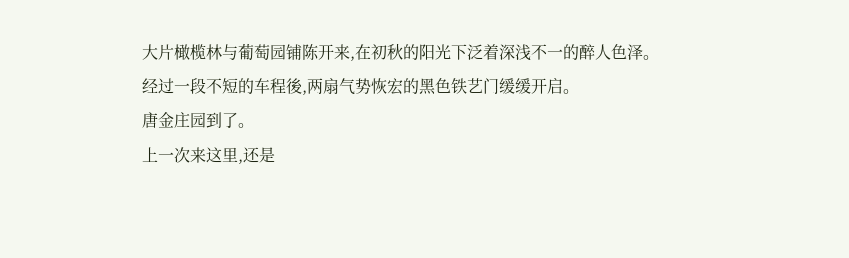大片橄榄林与葡萄园铺陈开来,在初秋的阳光下泛着深浅不一的醉人色泽。
经过一段不短的车程後,两扇气势恢宏的黑色铁艺门缓缓开启。
唐金庄园到了。
上一次来这里,还是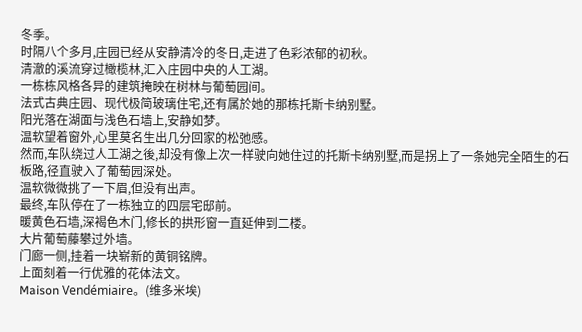冬季。
时隔八个多月,庄园已经从安静清冷的冬日,走进了色彩浓郁的初秋。
清澈的溪流穿过橄榄林,汇入庄园中央的人工湖。
一栋栋风格各异的建筑掩映在树林与葡萄园间。
法式古典庄园、现代极简玻璃住宅,还有属於她的那栋托斯卡纳别墅。
阳光落在湖面与浅色石墙上,安静如梦。
温软望着窗外,心里莫名生出几分回家的松弛感。
然而,车队绕过人工湖之後,却没有像上次一样驶向她住过的托斯卡纳别墅,而是拐上了一条她完全陌生的石板路,径直驶入了葡萄园深处。
温软微微挑了一下眉,但没有出声。
最终,车队停在了一栋独立的四层宅邸前。
暖黄色石墙,深褐色木门,修长的拱形窗一直延伸到二楼。
大片葡萄藤攀过外墙。
门廊一侧,挂着一块崭新的黄铜铭牌。
上面刻着一行优雅的花体法文。
Maison Vendémiaire。(维多米埃)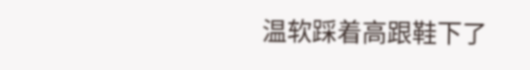温软踩着高跟鞋下了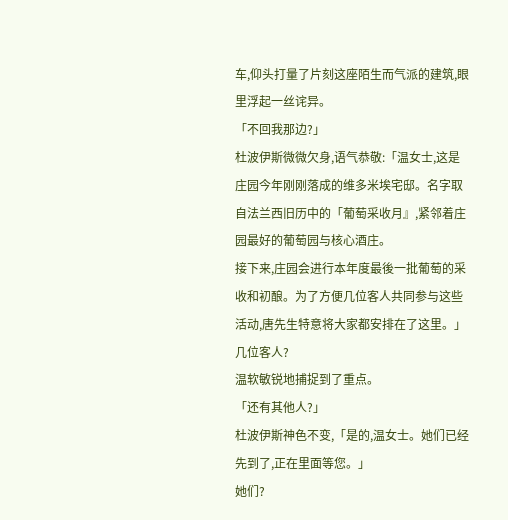车,仰头打量了片刻这座陌生而气派的建筑,眼里浮起一丝诧异。
「不回我那边?」
杜波伊斯微微欠身,语气恭敬:「温女士,这是庄园今年刚刚落成的维多米埃宅邸。名字取自法兰西旧历中的「葡萄采收月』,紧邻着庄园最好的葡萄园与核心酒庄。
接下来,庄园会进行本年度最後一批葡萄的采收和初酿。为了方便几位客人共同参与这些活动,唐先生特意将大家都安排在了这里。」
几位客人?
温软敏锐地捕捉到了重点。
「还有其他人?」
杜波伊斯神色不变,「是的,温女士。她们已经先到了,正在里面等您。」
她们?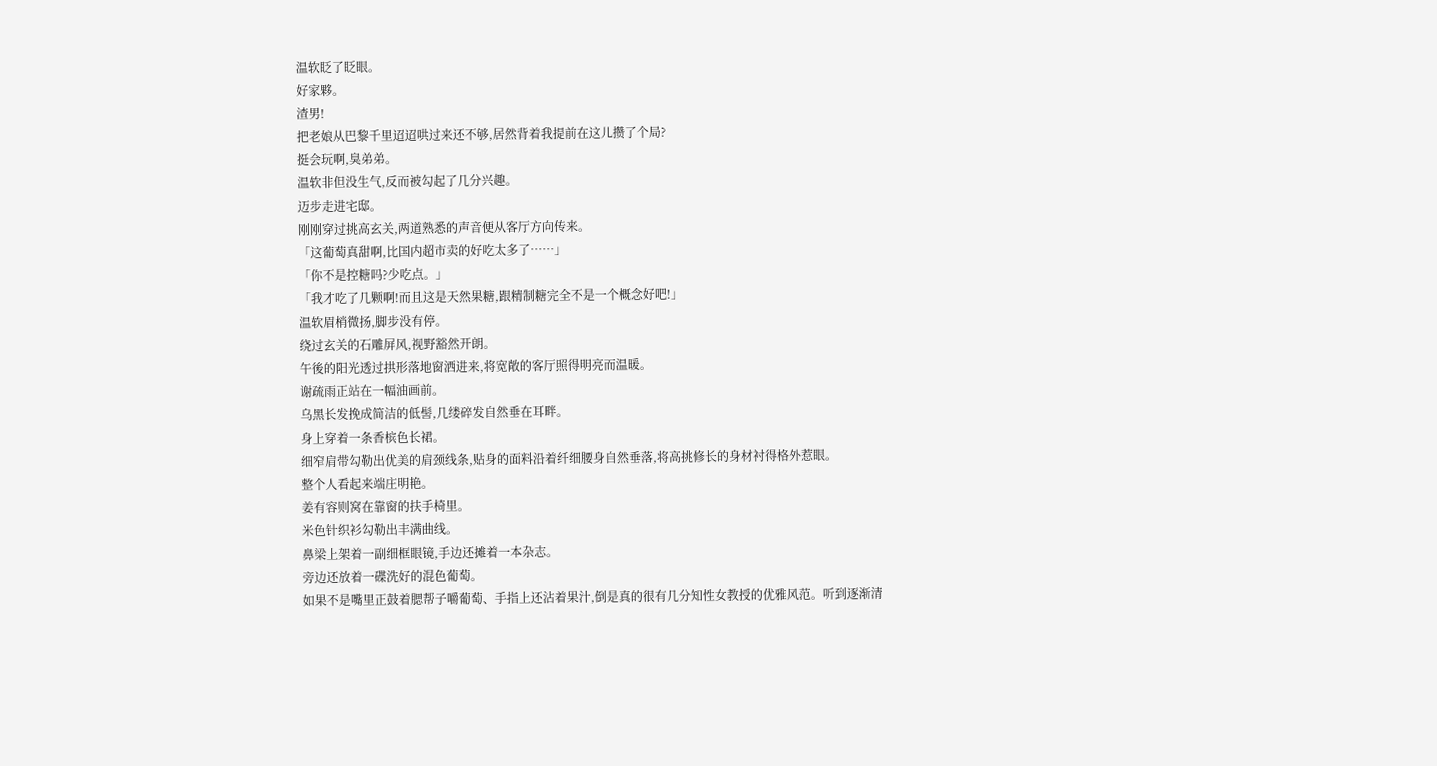温软眨了眨眼。
好家夥。
渣男!
把老娘从巴黎千里迢迢哄过来还不够,居然背着我提前在这儿攒了个局?
挺会玩啊,臭弟弟。
温软非但没生气,反而被勾起了几分兴趣。
迈步走进宅邸。
刚刚穿过挑高玄关,两道熟悉的声音便从客厅方向传来。
「这葡萄真甜啊,比国内超市卖的好吃太多了……」
「你不是控糖吗?少吃点。」
「我才吃了几颗啊!而且这是天然果糖,跟精制糖完全不是一个概念好吧!」
温软眉梢微扬,脚步没有停。
绕过玄关的石雕屏风,视野豁然开朗。
午後的阳光透过拱形落地窗洒进来,将宽敞的客厅照得明亮而温暖。
谢疏雨正站在一幅油画前。
乌黑长发挽成简洁的低髻,几缕碎发自然垂在耳畔。
身上穿着一条香槟色长裙。
细窄肩带勾勒出优美的肩颈线条,贴身的面料沿着纤细腰身自然垂落,将高挑修长的身材衬得格外惹眼。
整个人看起来端庄明艳。
姜有容则窝在靠窗的扶手椅里。
米色针织衫勾勒出丰满曲线。
鼻梁上架着一副细框眼镜,手边还摊着一本杂志。
旁边还放着一碟洗好的混色葡萄。
如果不是嘴里正鼓着腮帮子嚼葡萄、手指上还沾着果汁,倒是真的很有几分知性女教授的优雅风范。听到逐渐清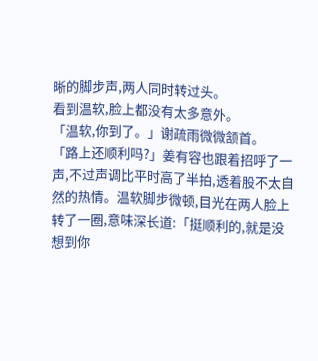晰的脚步声,两人同时转过头。
看到温软,脸上都没有太多意外。
「温软,你到了。」谢疏雨微微颔首。
「路上还顺利吗?」姜有容也跟着招呼了一声,不过声调比平时高了半拍,透着股不太自然的热情。温软脚步微顿,目光在两人脸上转了一圈,意味深长道:「挺顺利的,就是没想到你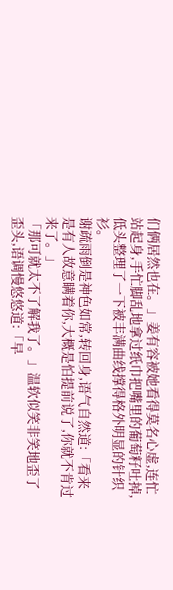们俩居然也在。」姜有容被她看得莫名心虚,连忙站起身,手忙脚乱地拿过纸巾把嘴里的葡萄籽吐掉,低头整理了一下被丰满曲线撑得格外明显的针织衫。
谢疏雨倒是神色如常,转回身,语气自然道:「看来是有人故意瞒着你,大概是怕提前说了,你就不肯过来了。」
「那可就太不了解我了。」温软似笑非笑地歪了歪头,语调慢悠悠道:「早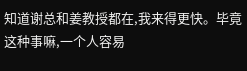知道谢总和姜教授都在,我来得更快。毕竟这种事嘛,一个人容易